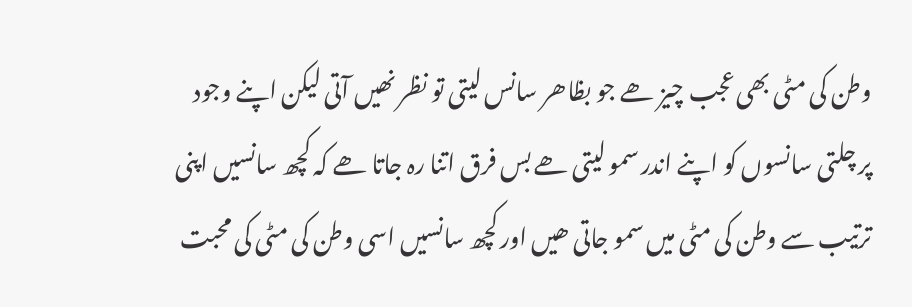وطن کی مٹی بھی عجب چیز ھے جو بظاھر سانس لیتی تو نظر نھیں آتی لیکن اپنے وجود پر چلتی سانسوں کو اپنے اندر سمو لیتی ھے بس فرق اتنا رہ جاتا ھے کہ کچھ سانسیں اپنی ترتیب سے وطن کی مٹی میں سمو جاتی ھیں اور کچھ سانسیں اسی وطن کی مٹی کی محبت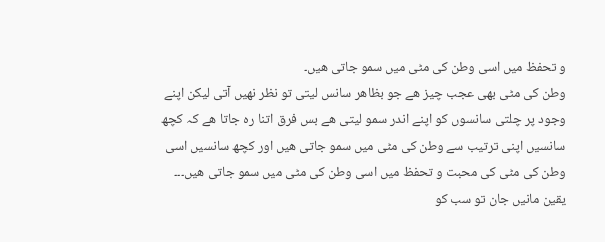و تحفظ میں اسی وطن کی مٹی میں سمو جاتی ھیں۔
وطن کی مٹی بھی عجب چیز ھے جو بظاھر سانس لیتی تو نظر نھیں آتی لیکن اپنے وجود پر چلتی سانسوں کو اپنے اندر سمو لیتی ھے بس فرق اتنا رہ جاتا ھے کہ کچھ سانسیں اپنی ترتیب سے وطن کی مٹی میں سمو جاتی ھیں اور کچھ سانسیں اسی وطن کی مٹی کی محبت و تحفظ میں اسی وطن کی مٹی میں سمو جاتی ھیں۔۔۔
یقین مانیں جان تو سب کو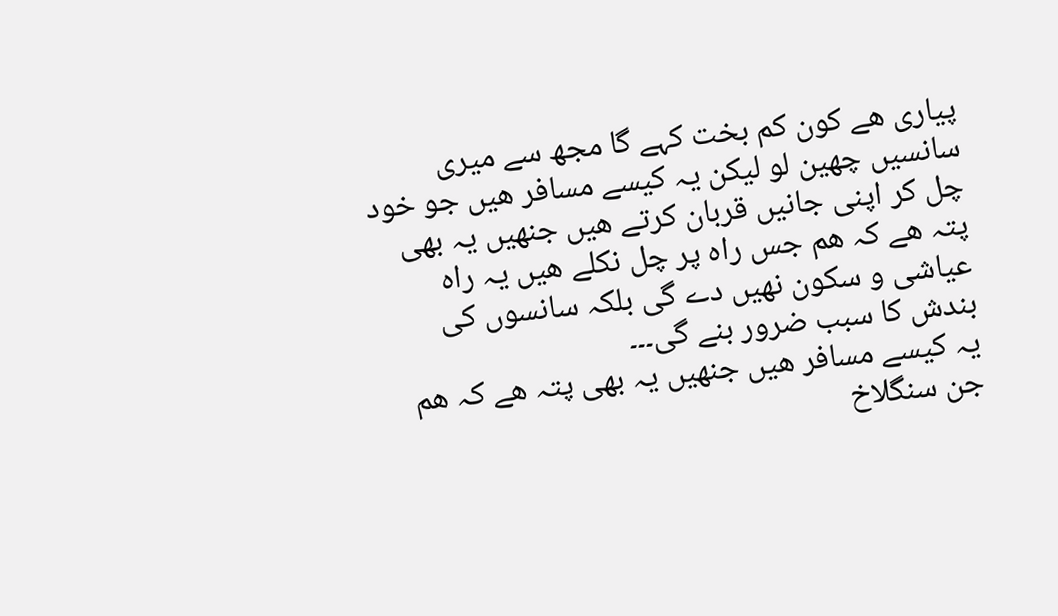پیاری ھے کون کم بخت کہے گا مجھ سے میری سانسیں چھین لو لیکن یہ کیسے مسافر ھیں جو خود چل کر اپنی جانیں قربان کرتے ھیں جنھیں یہ بھی پتہ ھے کہ ھم جس راہ پر چل نکلے ھیں یہ راہ عیاشی و سکون نھیں دے گی بلکہ سانسوں کی بندش کا سبب ضرور بنے گی۔۔۔
یہ کیسے مسافر ھیں جنھیں یہ بھی پتہ ھے کہ ھم جن سنگلاخ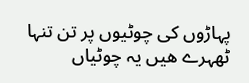پہاڑوں کی چوٹیوں پر تن تنہا ٹھہرے ھیں یہ چوٹیاں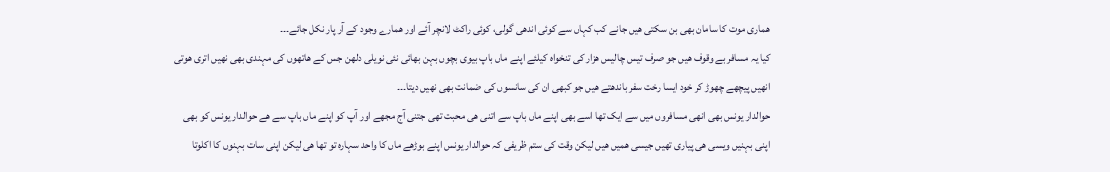ھماری موت کا سامان بھی بن سکتی ھیں جانے کب کہاں سے کوئی اندھی گولی، کوئی راکٹ لانچر آئے اور ھمارے وجود کے آر پار نکل جائے۔۔۔
کیا یہ مسافر بے وقوف ھیں جو صرف تیس چالیس ھزار کی تنخواہ کیلئے اپنے ماں باپ بیوی بچوں بہن بھائی نئی نویلی دلھن جس کے ھاتھوں کی مہندی بھی نھیں اتری ھوتی انھیں پیچھے چھوڑ کر خود ایسا رخت سفر باندھتے ھیں جو کبھی ان کی سانسوں کی ضمانت بھی نھیں دیتا۔۔۔
حوالدار یونس بھی انھی مسافروں میں سے ایک تھا اسے بھی اپنے ماں باپ سے اتنی ھی محبت تھی جتنی آج مجھے اور آپ کو اپنے ماں باپ سے ھے حوالدار یونس کو بھی اپنی بہنیں ویسی ھی پیاری تھیں جیسی ھمیں ھیں لیکن وقت کی ستم ظریفی کہ حوالدار یونس اپنے بوڑھے ماں کا واحد سہارہ تو تھا ھی لیکن اپنی سات بہنوں کا اکلوتا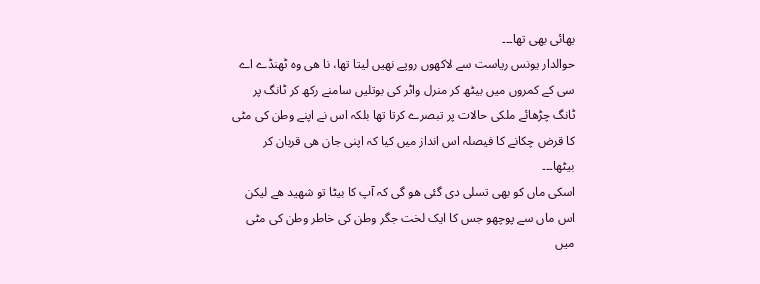بھائی بھی تھا۔۔۔
حوالدار یونس ریاست سے لاکھوں روپے نھیں لیتا تھا، نا ھی وہ ٹھنڈے اے سی کے کمروں میں بیٹھ کر منرل واٹر کی بوتلیں سامنے رکھ کر ٹانگ پر ٹانگ چڑھائے ملکی حالات پر تبصرے کرتا تھا بلکہ اس نے اپنے وطن کی مٹی کا قرض چکانے کا فیصلہ اس انداز میں کیا کہ اپنی جان ھی قربان کر بیٹھا۔۔۔
اسکی ماں کو بھی تسلی دی گئی ھو گی کہ آپ کا بیٹا تو شھید ھے لیکن اس ماں سے پوچھو جس کا ایک لخت جگر وطن کی خاطر وطن کی مٹی میں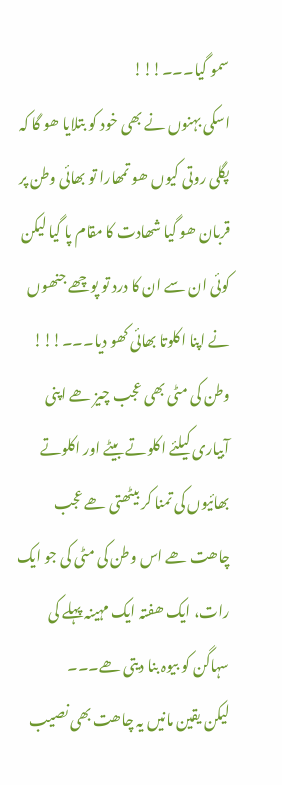سمو گیا۔۔۔!!!
اسکی بہنوں نے بھی خود کو بتلایا ھو گا کہ پگلی روتی کیوں ھو تمھارا تو بھائی وطن پر قربان ھو گیا شھادت کا مقام پا گیا لیکن کوئی ان سے ان کا درد تو پوچھے جنھوں نے اپنا اکلوتا بھائی کھو دیا۔۔۔!!!
وطن کی مٹی بھی عجب چیز ھے اپنی آبیاری کیلئے اکلوتے بیٹے اور اکلوتے بھائیوں کی تمنا کر بیٹھتی ھے عجب چاھت ھے اس وطن کی مٹی کی جو ایک رات، ایک ھفتہ ایک مہینہ پہلے کی سہاگن کو بیوہ بنا دیتی ھے۔۔۔
لیکن یقین مانیں یہ چاھت بھی نصیب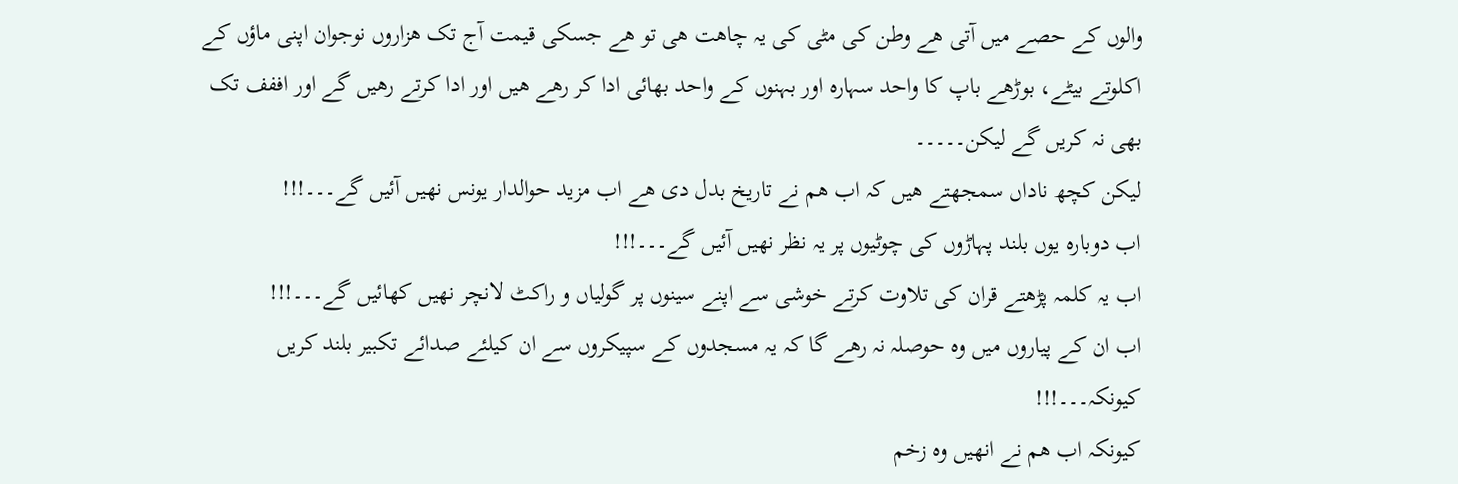والوں کے حصے میں آتی ھے وطن کی مٹی کی یہ چاھت ھی تو ھے جسکی قیمت آج تک ھزاروں نوجوان اپنی ماؤں کے اکلوتے بیٹے، بوڑھے باپ کا واحد سہارہ اور بہنوں کے واحد بھائی ادا کر رھے ھیں اور ادا کرتے رھیں گے اور اففف تک بھی نہ کریں گے لیکن۔۔۔۔۔
لیکن کچھ ناداں سمجھتے ھیں کہ اب ھم نے تاریخ بدل دی ھے اب مزید حوالدار یونس نھیں آئیں گے۔۔۔!!!
اب دوبارہ یوں بلند پہاڑوں کی چوٹیوں پر یہ نظر نھیں آئیں گے۔۔۔!!!
اب یہ کلمہ پڑھتے قران کی تلاوت کرتے خوشی سے اپنے سینوں پر گولیاں و راکٹ لانچر نھیں کھائیں گے۔۔۔!!!
اب ان کے پیاروں میں وہ حوصلہ نہ رھے گا کہ یہ مسجدوں کے سپیکروں سے ان کیلئے صدائے تکبیر بلند کریں کیونکہ۔۔۔!!!
کیونکہ اب ھم نے انھیں وہ زخم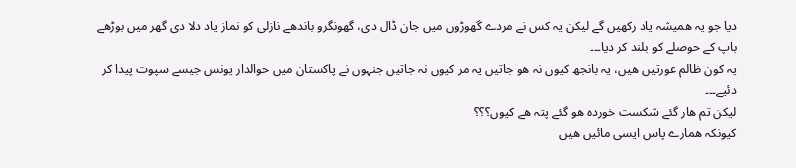دیا جو یہ ھمیشہ یاد رکھیں گے لیکن یہ کس نے مردے گھوڑوں میں جان ڈال دی، گھونگرو باندھے نازلی کو نماز یاد دلا دی گھر میں بوڑھے باپ کے حوصلے کو بلند کر دیا۔۔۔
یہ کون ظالم عورتیں ھیں، یہ بانجھ کیوں نہ ھو جاتیں یہ مر کیوں نہ جاتیں جنہوں نے پاکستان میں حوالدار یونس جیسے سپوت پیدا کر دئیے۔۔۔
لیکن تم ھار گئے شکست خوردہ ھو گئے پتہ ھے کیوں؟؟؟
کیونکہ ھمارے پاس ایسی مائیں ھیں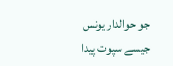جو حوالدار یونس جیسے سپوت پیدا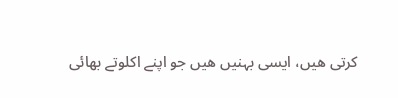کرتی ھیں، ایسی بہنیں ھیں جو اپنے اکلوتے بھائی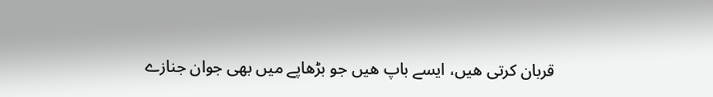قربان کرتی ھیں، ایسے باپ ھیں جو بڑھاپے میں بھی جوان جنازے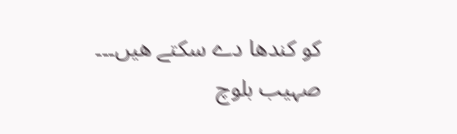کو کندھا دے سکتے ھیں۔۔۔
صہیب بلوچ